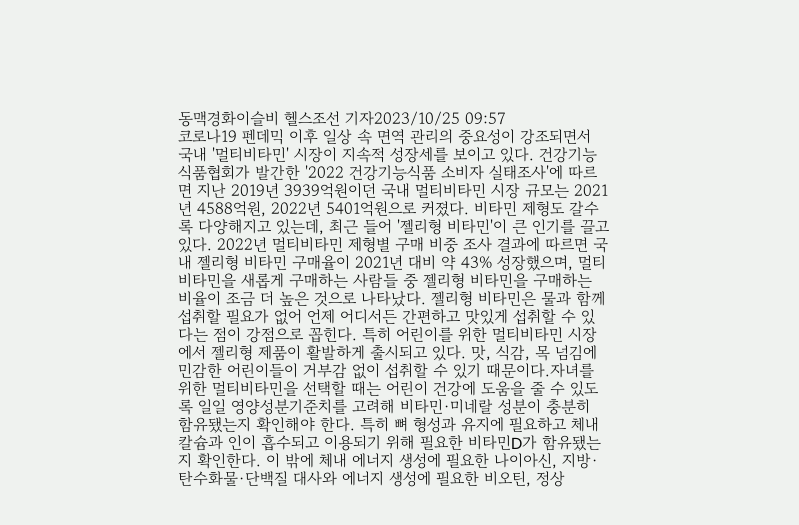동맥경화이슬비 헬스조선 기자2023/10/25 09:57
코로나19 펜데믹 이후 일상 속 면역 관리의 중요성이 강조되면서 국내 '멀티비타민' 시장이 지속적 성장세를 보이고 있다. 건강기능식품협회가 발간한 '2022 건강기능식품 소비자 실태조사'에 따르면 지난 2019년 3939억원이던 국내 멀티비타민 시장 규모는 2021년 4588억원, 2022년 5401억원으로 커졌다. 비타민 제형도 갈수록 다양해지고 있는데, 최근 들어 '젤리형 비타민'이 큰 인기를 끌고 있다. 2022년 멀티비타민 제형별 구매 비중 조사 결과에 따르면 국내 젤리형 비타민 구매율이 2021년 대비 약 43% 성장했으며, 멀티비타민을 새롭게 구매하는 사람들 중 젤리형 비타민을 구매하는 비율이 조금 더 높은 것으로 나타났다. 젤리형 비타민은 물과 함께 섭취할 필요가 없어 언제 어디서든 간편하고 맛있게 섭취할 수 있다는 점이 강점으로 꼽힌다. 특히 어린이를 위한 멀티비타민 시장에서 젤리형 제품이 활발하게 출시되고 있다. 맛, 식감, 목 넘김에 민감한 어린이들이 거부감 없이 섭취할 수 있기 때문이다.자녀를 위한 멀티비타민을 선택할 때는 어린이 건강에 도움을 줄 수 있도록 일일 영양성분기준치를 고려해 비타민·미네랄 성분이 충분히 함유됐는지 확인해야 한다. 특히 뼈 형성과 유지에 필요하고 체내 칼슘과 인이 흡수되고 이용되기 위해 필요한 비타민D가 함유됐는지 확인한다. 이 밖에 체내 에너지 생성에 필요한 나이아신, 지방·탄수화물·단백질 대사와 에너지 생성에 필요한 비오틴, 정상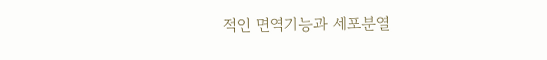적인 면역기능과 세포분열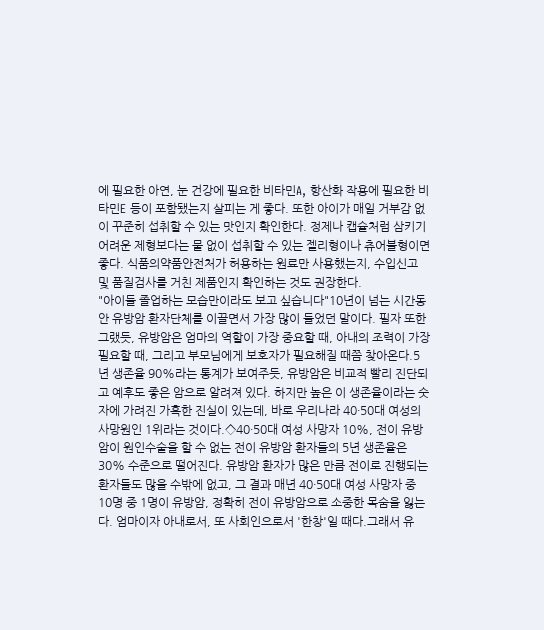에 필요한 아연, 눈 건강에 필요한 비타민A, 항산화 작용에 필요한 비타민E 등이 포함됐는지 살피는 게 좋다. 또한 아이가 매일 거부감 없이 꾸준히 섭취할 수 있는 맛인지 확인한다. 정제나 캡슐처럼 삼키기 어려운 제형보다는 물 없이 섭취할 수 있는 젤리형이나 츄어블형이면 좋다. 식품의약품안전처가 허용하는 원료만 사용했는지, 수입신고 및 품질검사를 거친 제품인지 확인하는 것도 권장한다.
"아이들 졸업하는 모습만이라도 보고 싶습니다"10년이 넘는 시간동안 유방암 환자단체를 이끌면서 가장 많이 들었던 말이다. 필자 또한 그랬듯, 유방암은 엄마의 역할이 가장 중요할 때, 아내의 조력이 가장 필요할 때, 그리고 부모님에게 보호자가 필요해질 때쯤 찾아온다.5년 생존율 90%라는 통계가 보여주듯, 유방암은 비교적 빨리 진단되고 예후도 좋은 암으로 알려져 있다. 하지만 높은 이 생존율이라는 숫자에 가려진 가혹한 진실이 있는데, 바로 우리나라 40·50대 여성의 사망원인 1위라는 것이다.◇40·50대 여성 사망자 10%, 전이 유방암이 원인수술을 할 수 없는 전이 유방암 환자들의 5년 생존율은 30% 수준으로 떨어진다. 유방암 환자가 많은 만큼 전이로 진행되는 환자들도 많을 수밖에 없고, 그 결과 매년 40·50대 여성 사망자 중 10명 중 1명이 유방암, 정확히 전이 유방암으로 소중한 목숨을 잃는다. 엄마이자 아내로서, 또 사회인으로서 '한창'일 때다.그래서 유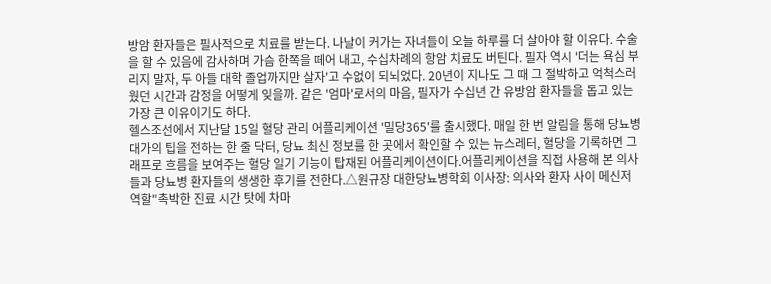방암 환자들은 필사적으로 치료를 받는다. 나날이 커가는 자녀들이 오늘 하루를 더 살아야 할 이유다. 수술을 할 수 있음에 감사하며 가슴 한쪽을 떼어 내고, 수십차례의 항암 치료도 버틴다. 필자 역시 '더는 욕심 부리지 말자, 두 아들 대학 졸업까지만 살자'고 수없이 되뇌었다. 20년이 지나도 그 때 그 절박하고 억척스러웠던 시간과 감정을 어떻게 잊을까. 같은 '엄마'로서의 마음, 필자가 수십년 간 유방암 환자들을 돕고 있는 가장 큰 이유이기도 하다.
헬스조선에서 지난달 15일 혈당 관리 어플리케이션 '밀당365'를 출시했다. 매일 한 번 알림을 통해 당뇨병 대가의 팁을 전하는 한 줄 닥터, 당뇨 최신 정보를 한 곳에서 확인할 수 있는 뉴스레터, 혈당을 기록하면 그래프로 흐름을 보여주는 혈당 일기 기능이 탑재된 어플리케이션이다.어플리케이션을 직접 사용해 본 의사들과 당뇨병 환자들의 생생한 후기를 전한다.△원규장 대한당뇨병학회 이사장: 의사와 환자 사이 메신저 역할"촉박한 진료 시간 탓에 차마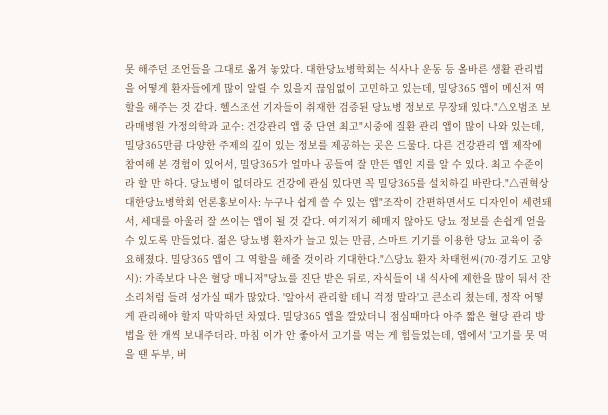못 해주던 조언들을 그대로 옮겨 놓았다. 대한당뇨병학회는 식사나 운동 등 올바른 생활 관리법을 어떻게 환자들에게 많이 알릴 수 있을지 끊임없이 고민하고 있는데, 밀당365 앱이 메신저 역할을 해주는 것 같다. 헬스조선 기자들이 취재한 검증된 당뇨병 정보로 무장돼 있다."△오범조 보라매병원 가정의학과 교수: 건강관리 앱 중 단연 최고"시중에 질환 관리 앱이 많이 나와 있는데, 밀당365만큼 다양한 주제의 깊이 있는 정보를 제공하는 곳은 드물다. 다른 건강관리 앱 제작에 참여해 본 경험이 있어서, 밀당365가 얼마나 공들여 잘 만든 앱인 지를 알 수 있다. 최고 수준이라 할 만 하다. 당뇨병이 없더라도 건강에 관심 있다면 꼭 밀당365를 설치하길 바란다."△권혁상 대한당뇨병학회 언론홍보이사: 누구나 쉽게 쓸 수 있는 앱"조작이 간편하면서도 디자인이 세련돼서, 세대를 아울러 잘 쓰이는 앱이 될 것 같다. 여기저기 헤매지 않아도 당뇨 정보를 손쉽게 얻을 수 있도록 만들었다. 젊은 당뇨병 환자가 늘고 있는 만큼, 스마트 기기를 이용한 당뇨 교육이 중요해졌다. 밀당365 앱이 그 역할을 해줄 것이라 기대한다."△당뇨 환자 차태헌씨(70·경기도 고양시): 가족보다 나은 혈당 매니저"당뇨를 진단 받은 뒤로, 자식들이 내 식사에 제한을 많이 둬서 잔소리처럼 들려 성가실 때가 많았다. '알아서 관리할 테니 걱정 말라'고 큰소리 쳤는데, 정작 어떻게 관리해야 할지 막막하던 차였다. 밀당365 앱을 깔았더니 점심때마다 아주 짧은 혈당 관리 방법을 한 개씩 보내주더라. 마침 이가 안 좋아서 고기를 먹는 게 힘들었는데, 앱에서 '고기를 못 먹을 땐 두부, 버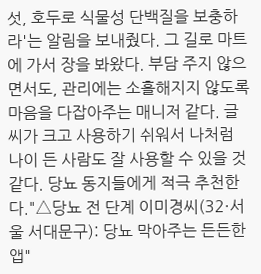섯, 호두로 식물성 단백질을 보충하라'는 알림을 보내줬다. 그 길로 마트에 가서 장을 봐왔다. 부담 주지 않으면서도, 관리에는 소홀해지지 않도록 마음을 다잡아주는 매니저 같다. 글씨가 크고 사용하기 쉬워서 나처럼 나이 든 사람도 잘 사용할 수 있을 것 같다. 당뇨 동지들에게 적극 추천한다."△당뇨 전 단계 이미경씨(32·서울 서대문구): 당뇨 막아주는 든든한 앱"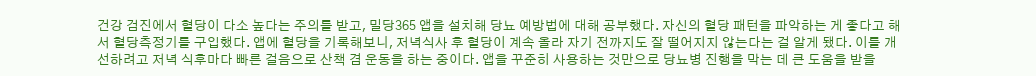건강 검진에서 혈당이 다소 높다는 주의를 받고, 밀당365 앱을 설치해 당뇨 예방법에 대해 공부했다. 자신의 혈당 패턴을 파악하는 게 좋다고 해서 혈당측정기를 구입했다. 앱에 혈당을 기록해보니, 저녁식사 후 혈당이 계속 올라 자기 전까지도 잘 떨어지지 않는다는 걸 알게 됐다. 이를 개선하려고 저녁 식후마다 빠른 걸음으로 산책 겸 운동을 하는 중이다. 앱을 꾸준히 사용하는 것만으로 당뇨병 진행을 막는 데 큰 도움을 받을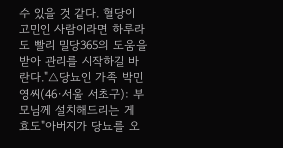수 있을 것 같다. 혈당이 고민인 사람이라면 하루라도 빨리 밀당365의 도움을 받아 관리를 시작하길 바란다."△당뇨인 가족 박민영씨(46·서울 서초구): 부모님께 설치해드리는 게 효도"아버지가 당뇨를 오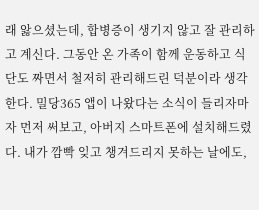래 앓으셨는데, 합병증이 생기지 않고 잘 관리하고 계신다. 그동안 온 가족이 함께 운동하고 식단도 짜면서 철저히 관리해드린 덕분이라 생각한다. 밀당365 앱이 나왔다는 소식이 들리자마자 먼저 써보고, 아버지 스마트폰에 설치해드렸다. 내가 깜빡 잊고 챙겨드리지 못하는 날에도,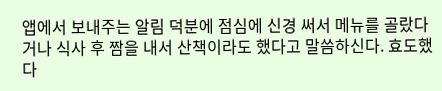앱에서 보내주는 알림 덕분에 점심에 신경 써서 메뉴를 골랐다거나 식사 후 짬을 내서 산책이라도 했다고 말씀하신다. 효도했다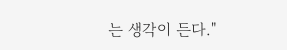는 생각이 든다."